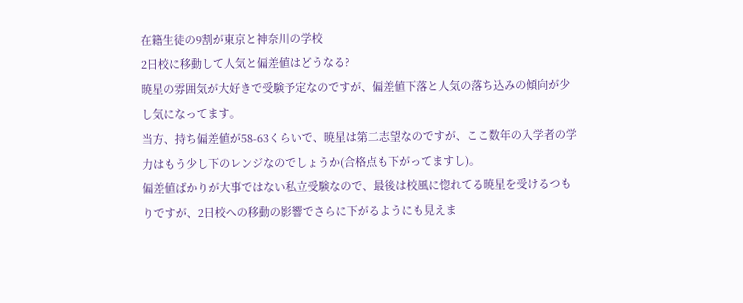在籍生徒の9割が東京と神奈川の学校
2日校に移動して人気と偏差値はどうなる?
暁星の雰囲気が大好きで受験予定なのですが、偏差値下落と人気の落ち込みの傾向が少し気になってます。
当方、持ち偏差値が58-63くらいで、暁星は第二志望なのですが、ここ数年の入学者の学力はもう少し下のレンジなのでしょうか(合格点も下がってますし)。
偏差値ばかりが大事ではない私立受験なので、最後は校風に惚れてる暁星を受けるつもりですが、2日校への移動の影響でさらに下がるようにも見えま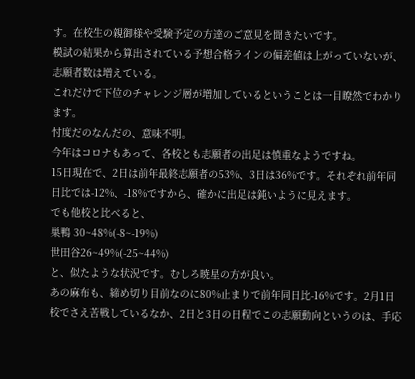す。在校生の親御様や受験予定の方達のご意見を聞きたいです。
模試の結果から算出されている予想合格ラインの偏差値は上がっていないが、志願者数は増えている。
これだけで下位のチャレンジ層が増加しているということは一目瞭然でわかります。
忖度だのなんだの、意味不明。
今年はコロナもあって、各校とも志願者の出足は慎重なようですね。
15日現在で、2日は前年最終志願者の53%、3日は36%です。それぞれ前年同日比では-12%、-18%ですから、確かに出足は鈍いように見えます。
でも他校と比べると、
巣鴨 30~48%(-8~-19%)
世田谷26~49%(-25~44%)
と、似たような状況です。むしろ暁星の方が良い。
あの麻布も、締め切り目前なのに80%止まりで前年同日比-16%です。2月1日校でさえ苦戦しているなか、2日と3日の日程でこの志願動向というのは、手応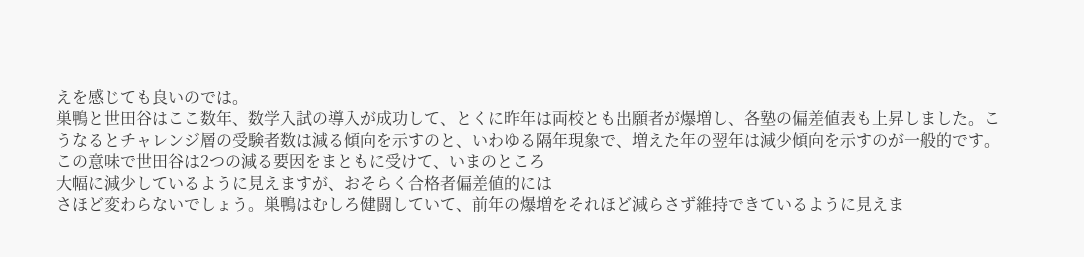えを感じても良いのでは。
巣鴨と世田谷はここ数年、数学入試の導入が成功して、とくに昨年は両校とも出願者が爆増し、各塾の偏差値表も上昇しました。こうなるとチャレンジ層の受験者数は減る傾向を示すのと、いわゆる隔年現象で、増えた年の翌年は減少傾向を示すのが一般的です。
この意味で世田谷は2つの減る要因をまともに受けて、いまのところ
大幅に減少しているように見えますが、おそらく合格者偏差値的には
さほど変わらないでしょう。巣鴨はむしろ健闘していて、前年の爆増をそれほど減らさず維持できているように見えま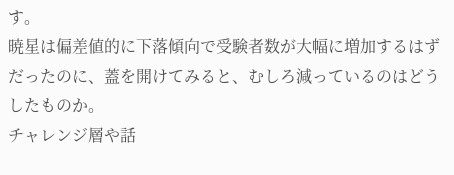す。
暁星は偏差値的に下落傾向で受験者数が大幅に増加するはずだったのに、蓋を開けてみると、むしろ減っているのはどうしたものか。
チャレンジ層や話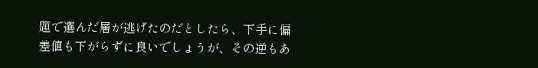題で選んだ層が逃げたのだとしたら、下手に偏差値も下がらずに良いでしょうが、その逆もあ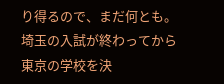り得るので、まだ何とも。
埼玉の入試が終わってから東京の学校を決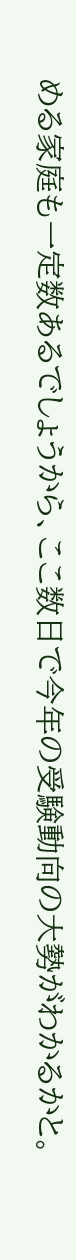める家庭も一定数あるでしょうから、ここ数日で今年の受験動向の大勢がわかるかと。